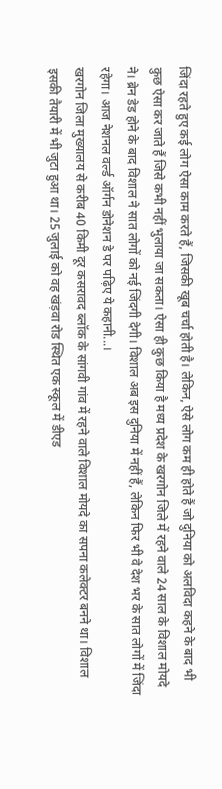जिंदा रहते हुए कई लोग ऐसा काम करते हैं, जिसकी खूब चर्चा होती है। लेकिन, ऐसे लोग कम ही होते हैं जो दुनिया को अलविदा कहने के बाद भी कुछ ऐसा कर जाते हैं जिसे कभी नहीं भुलाया जा सकता। ऐसा ही कुछ किया है मध्य प्रदेश के खरगोन जिले में रहने वाले 24 साल के विशाल मोयदे ने। ब्रेन डेड होने के बाद विशाल ने सात लोगों को नई जिंदगी देगी। विशाल अब इस दुनिया में नहीं हैं, लेकिन फिर भी वे देश भर के सात लोगों में जिंदा रहेगा। आज नेशनल वर्ल्ड ऑर्गन डोनेशन डे पर पढ़िए ये कहानी...।
खरगोन जिला मुख्यालय से करीब 40 किमी दूर कसरावद ब्लॉक के सांगवी गांव में रहने वाले विशाल मोयदे का सपना कलेक्टर बनने था। विशाल इसकी तैयारी में भी जुटा हुआ था। 25 जुलाई को वह खंड़वा रोड स्थित एक स्कूल में डीएड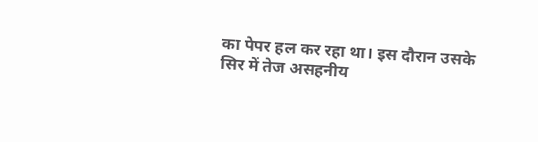का पेपर हल कर रहा था। इस दौरान उसके सिर में तेज असहनीय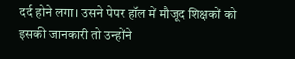दर्द होने लगा। उसने पेपर हॉल में मौजूद शिक्षकों को इसकी जानकारी तो उन्होंने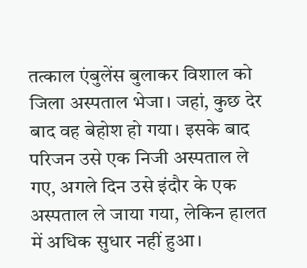तत्काल एंबुलेंस बुलाकर विशाल को जिला अस्पताल भेजा। जहां, कुछ देर बाद वह बेहोश हो गया। इसके बाद परिजन उसे एक निजी अस्पताल ले गए, अगले दिन उसे इंदौर के एक अस्पताल ले जाया गया, लेकिन हालत में अधिक सुधार नहीं हुआ।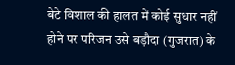बेटे विशाल की हालत में कोई सुधार नहीं होने पर परिजन उसे बड़ौदा (गुजरात) के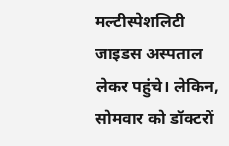मल्टीस्पेशलिटी जाइडस अस्पताल लेकर पहुंचे। लेकिन, सोमवार को डॉक्टरों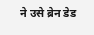ने उसे ब्रेन डेड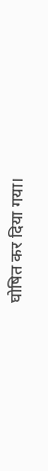घोषित कर दिया गया।